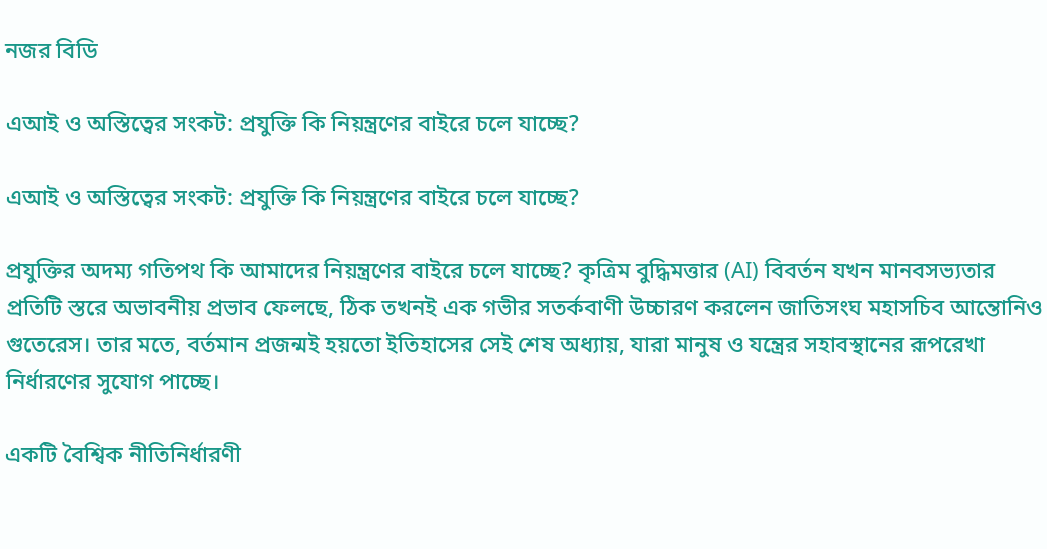নজর বিডি

এআই ও অস্তিত্বের সংকট: প্রযুক্তি কি নিয়ন্ত্রণের বাইরে চলে যাচ্ছে?

এআই ও অস্তিত্বের সংকট: প্রযুক্তি কি নিয়ন্ত্রণের বাইরে চলে যাচ্ছে?

প্রযুক্তির অদম্য গতিপথ কি আমাদের নিয়ন্ত্রণের বাইরে চলে যাচ্ছে? কৃত্রিম বুদ্ধিমত্তার (AI) বিবর্তন যখন মানবসভ্যতার প্রতিটি স্তরে অভাবনীয় প্রভাব ফেলছে, ঠিক তখনই এক গভীর সতর্কবাণী উচ্চারণ করলেন জাতিসংঘ মহাসচিব আন্তোনিও গুতেরেস। তার মতে, বর্তমান প্রজন্মই হয়তো ইতিহাসের সেই শেষ অধ্যায়, যারা মানুষ ও যন্ত্রের সহাবস্থানের রূপরেখা নির্ধারণের সুযোগ পাচ্ছে।

একটি বৈশ্বিক নীতিনির্ধারণী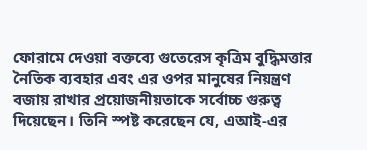ফোরামে দেওয়া বক্তব্যে গুতেরেস কৃত্রিম বুদ্ধিমত্তার নৈতিক ব্যবহার এবং এর ওপর মানুষের নিয়ন্ত্রণ বজায় রাখার প্রয়োজনীয়তাকে সর্বোচ্চ গুরুত্ব দিয়েছেন। তিনি স্পষ্ট করেছেন যে, এআই-এর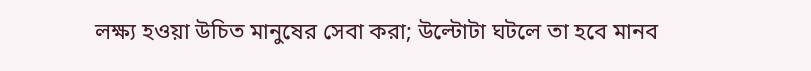লক্ষ্য হওয়া উচিত মানুষের সেবা করা; উল্টোটা ঘটলে তা হবে মানব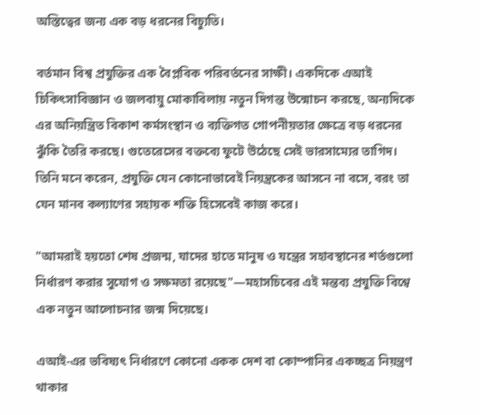অস্তিত্বের জন্য এক বড় ধরনের বিচ্যুতি।

বর্তমান বিশ্ব প্রযুক্তির এক বৈপ্লবিক পরিবর্তনের সাক্ষী। একদিকে এআই চিকিৎসাবিজ্ঞান ও জলবায়ু মোকাবিলায় নতুন দিগন্ত উন্মোচন করছে, অন্যদিকে এর অনিয়ন্ত্রিত বিকাশ কর্মসংস্থান ও ব্যক্তিগত গোপনীয়তার ক্ষেত্রে বড় ধরনের ঝুঁকি তৈরি করছে। গুতেরেসের বক্তব্যে ফুটে উঠেছে সেই ভারসাম্যের তাগিদ। তিনি মনে করেন, প্রযুক্তি যেন কোনোভাবেই নিয়ন্ত্রকের আসনে না বসে, বরং তা যেন মানব কল্যাণের সহায়ক শক্তি হিসেবেই কাজ করে।

"আমরাই হয়তো শেষ প্রজন্ম, যাদের হাতে মানুষ ও যন্ত্রের সহাবস্থানের শর্তগুলো নির্ধারণ করার সুযোগ ও সক্ষমতা রয়েছে"—মহাসচিবের এই মন্তব্য প্রযুক্তি বিশ্বে এক নতুন আলোচনার জন্ম দিয়েছে।

এআই-এর ভবিষ্যৎ নির্ধারণে কোনো একক দেশ বা কোম্পানির একচ্ছত্র নিয়ন্ত্রণ থাকার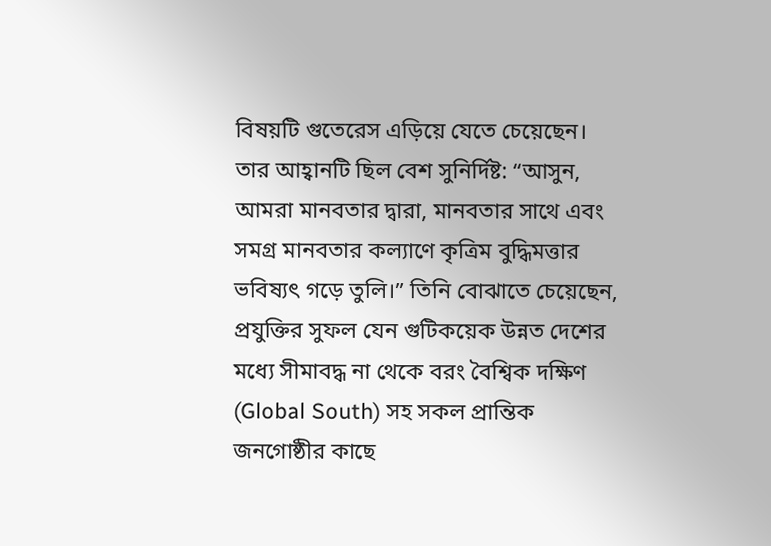বিষয়টি গুতেরেস এড়িয়ে যেতে চেয়েছেন। তার আহ্বানটি ছিল বেশ সুনির্দিষ্ট: “আসুন, আমরা মানবতার দ্বারা, মানবতার সাথে এবং সমগ্র মানবতার কল্যাণে কৃত্রিম বুদ্ধিমত্তার ভবিষ্যৎ গড়ে তুলি।” তিনি বোঝাতে চেয়েছেন, প্রযুক্তির সুফল যেন গুটিকয়েক উন্নত দেশের মধ্যে সীমাবদ্ধ না থেকে বরং বৈশ্বিক দক্ষিণ (Global South) সহ সকল প্রান্তিক জনগোষ্ঠীর কাছে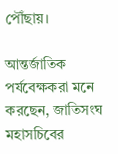পৌঁছায়।

আন্তর্জাতিক পর্যবেক্ষকরা মনে করছেন, জাতিসংঘ মহাসচিবের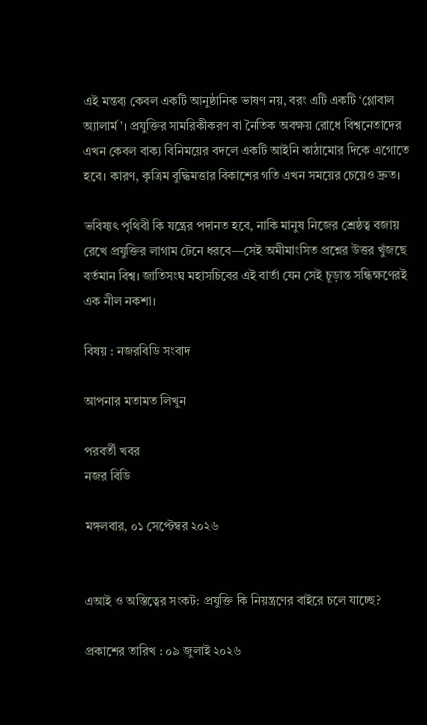এই মন্তব্য কেবল একটি আনুষ্ঠানিক ভাষণ নয়, বরং এটি একটি ‘গ্লোবাল অ্যালার্ম’। প্রযুক্তির সামরিকীকরণ বা নৈতিক অবক্ষয় রোধে বিশ্বনেতাদের এখন কেবল বাক্য বিনিময়ের বদলে একটি আইনি কাঠামোর দিকে এগোতে হবে। কারণ, কৃত্রিম বুদ্ধিমত্তার বিকাশের গতি এখন সময়ের চেয়েও দ্রুত।

ভবিষ্যৎ পৃথিবী কি যন্ত্রের পদানত হবে, নাকি মানুষ নিজের শ্রেষ্ঠত্ব বজায় রেখে প্রযুক্তির লাগাম টেনে ধরবে—সেই অমীমাংসিত প্রশ্নের উত্তর খুঁজছে বর্তমান বিশ্ব। জাতিসংঘ মহাসচিবের এই বার্তা যেন সেই চূড়ান্ত সন্ধিক্ষণেরই এক নীল নকশা।

বিষয় : নজরবিডি সংবাদ

আপনার মতামত লিখুন

পরবর্তী খবর
নজর বিডি

মঙ্গলবার, ০১ সেপ্টেম্বর ২০২৬


এআই ও অস্তিত্বের সংকট: প্রযুক্তি কি নিয়ন্ত্রণের বাইরে চলে যাচ্ছে?

প্রকাশের তারিখ : ০৯ জুলাই ২০২৬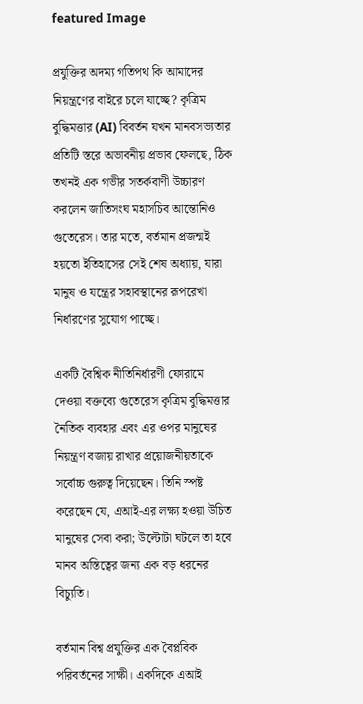featured Image

প্রযুক্তির অদম্য গতিপথ কি আমাদের নিয়ন্ত্রণের বাইরে চলে যাচ্ছে? কৃত্রিম বুদ্ধিমত্তার (AI) বিবর্তন যখন মানবসভ্যতার প্রতিটি স্তরে অভাবনীয় প্রভাব ফেলছে, ঠিক তখনই এক গভীর সতর্কবাণী উচ্চারণ করলেন জাতিসংঘ মহাসচিব আন্তোনিও গুতেরেস। তার মতে, বর্তমান প্রজন্মই হয়তো ইতিহাসের সেই শেষ অধ্যায়, যারা মানুষ ও যন্ত্রের সহাবস্থানের রূপরেখা নির্ধারণের সুযোগ পাচ্ছে।

একটি বৈশ্বিক নীতিনির্ধারণী ফোরামে দেওয়া বক্তব্যে গুতেরেস কৃত্রিম বুদ্ধিমত্তার নৈতিক ব্যবহার এবং এর ওপর মানুষের নিয়ন্ত্রণ বজায় রাখার প্রয়োজনীয়তাকে সর্বোচ্চ গুরুত্ব দিয়েছেন। তিনি স্পষ্ট করেছেন যে, এআই-এর লক্ষ্য হওয়া উচিত মানুষের সেবা করা; উল্টোটা ঘটলে তা হবে মানব অস্তিত্বের জন্য এক বড় ধরনের বিচ্যুতি।

বর্তমান বিশ্ব প্রযুক্তির এক বৈপ্লবিক পরিবর্তনের সাক্ষী। একদিকে এআই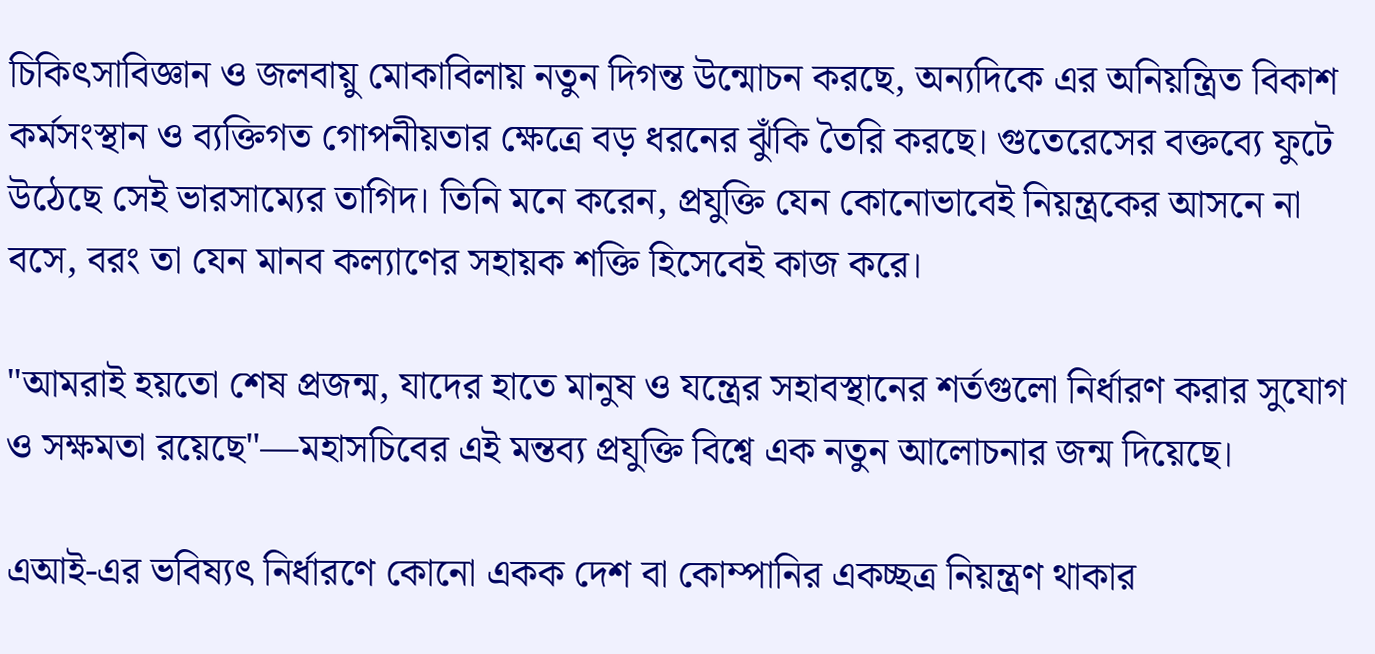চিকিৎসাবিজ্ঞান ও জলবায়ু মোকাবিলায় নতুন দিগন্ত উন্মোচন করছে, অন্যদিকে এর অনিয়ন্ত্রিত বিকাশ কর্মসংস্থান ও ব্যক্তিগত গোপনীয়তার ক্ষেত্রে বড় ধরনের ঝুঁকি তৈরি করছে। গুতেরেসের বক্তব্যে ফুটে উঠেছে সেই ভারসাম্যের তাগিদ। তিনি মনে করেন, প্রযুক্তি যেন কোনোভাবেই নিয়ন্ত্রকের আসনে না বসে, বরং তা যেন মানব কল্যাণের সহায়ক শক্তি হিসেবেই কাজ করে।

"আমরাই হয়তো শেষ প্রজন্ম, যাদের হাতে মানুষ ও যন্ত্রের সহাবস্থানের শর্তগুলো নির্ধারণ করার সুযোগ ও সক্ষমতা রয়েছে"—মহাসচিবের এই মন্তব্য প্রযুক্তি বিশ্বে এক নতুন আলোচনার জন্ম দিয়েছে।

এআই-এর ভবিষ্যৎ নির্ধারণে কোনো একক দেশ বা কোম্পানির একচ্ছত্র নিয়ন্ত্রণ থাকার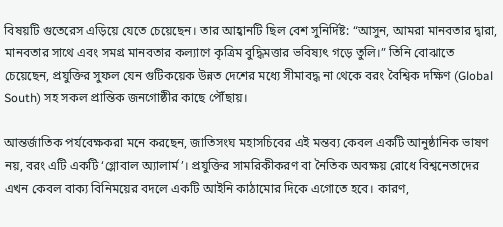বিষয়টি গুতেরেস এড়িয়ে যেতে চেয়েছেন। তার আহ্বানটি ছিল বেশ সুনির্দিষ্ট: “আসুন, আমরা মানবতার দ্বারা, মানবতার সাথে এবং সমগ্র মানবতার কল্যাণে কৃত্রিম বুদ্ধিমত্তার ভবিষ্যৎ গড়ে তুলি।” তিনি বোঝাতে চেয়েছেন, প্রযুক্তির সুফল যেন গুটিকয়েক উন্নত দেশের মধ্যে সীমাবদ্ধ না থেকে বরং বৈশ্বিক দক্ষিণ (Global South) সহ সকল প্রান্তিক জনগোষ্ঠীর কাছে পৌঁছায়।

আন্তর্জাতিক পর্যবেক্ষকরা মনে করছেন, জাতিসংঘ মহাসচিবের এই মন্তব্য কেবল একটি আনুষ্ঠানিক ভাষণ নয়, বরং এটি একটি ‘গ্লোবাল অ্যালার্ম’। প্রযুক্তির সামরিকীকরণ বা নৈতিক অবক্ষয় রোধে বিশ্বনেতাদের এখন কেবল বাক্য বিনিময়ের বদলে একটি আইনি কাঠামোর দিকে এগোতে হবে। কারণ,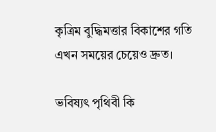কৃত্রিম বুদ্ধিমত্তার বিকাশের গতি এখন সময়ের চেয়েও দ্রুত।

ভবিষ্যৎ পৃথিবী কি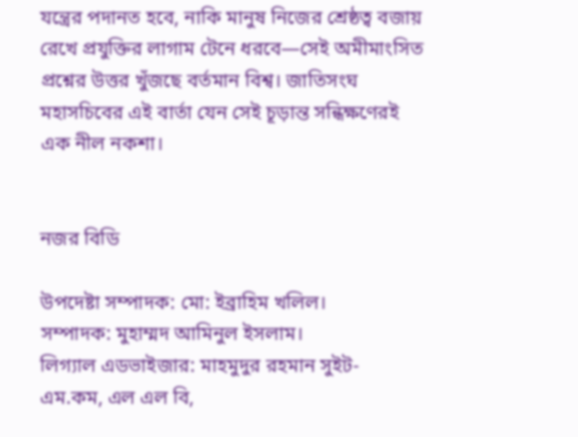যন্ত্রের পদানত হবে, নাকি মানুষ নিজের শ্রেষ্ঠত্ব বজায় রেখে প্রযুক্তির লাগাম টেনে ধরবে—সেই অমীমাংসিত প্রশ্নের উত্তর খুঁজছে বর্তমান বিশ্ব। জাতিসংঘ মহাসচিবের এই বার্তা যেন সেই চূড়ান্ত সন্ধিক্ষণেরই এক নীল নকশা।


নজর বিডি

উপদেষ্টা সম্পাদক: মো: ইব্রাহিম খলিল।
সম্পাদক: মুহাম্মদ আমিনুল ইসলাম।
লিগ্যাল এডভাইজার: মাহমুদুর রহমান সুইট- এম.কম, এল এল বি,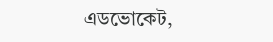এডভোকেট,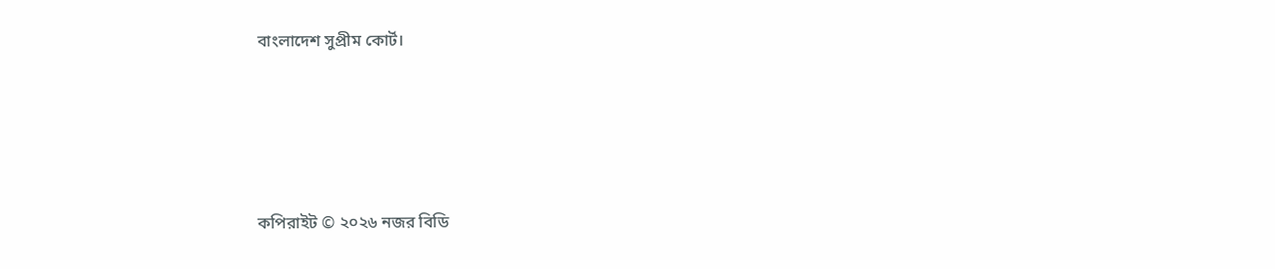বাংলাদেশ সুপ্রীম কোর্ট।




কপিরাইট © ২০২৬ নজর বিডি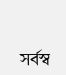সর্বস্ব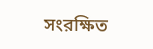সংরক্ষিত